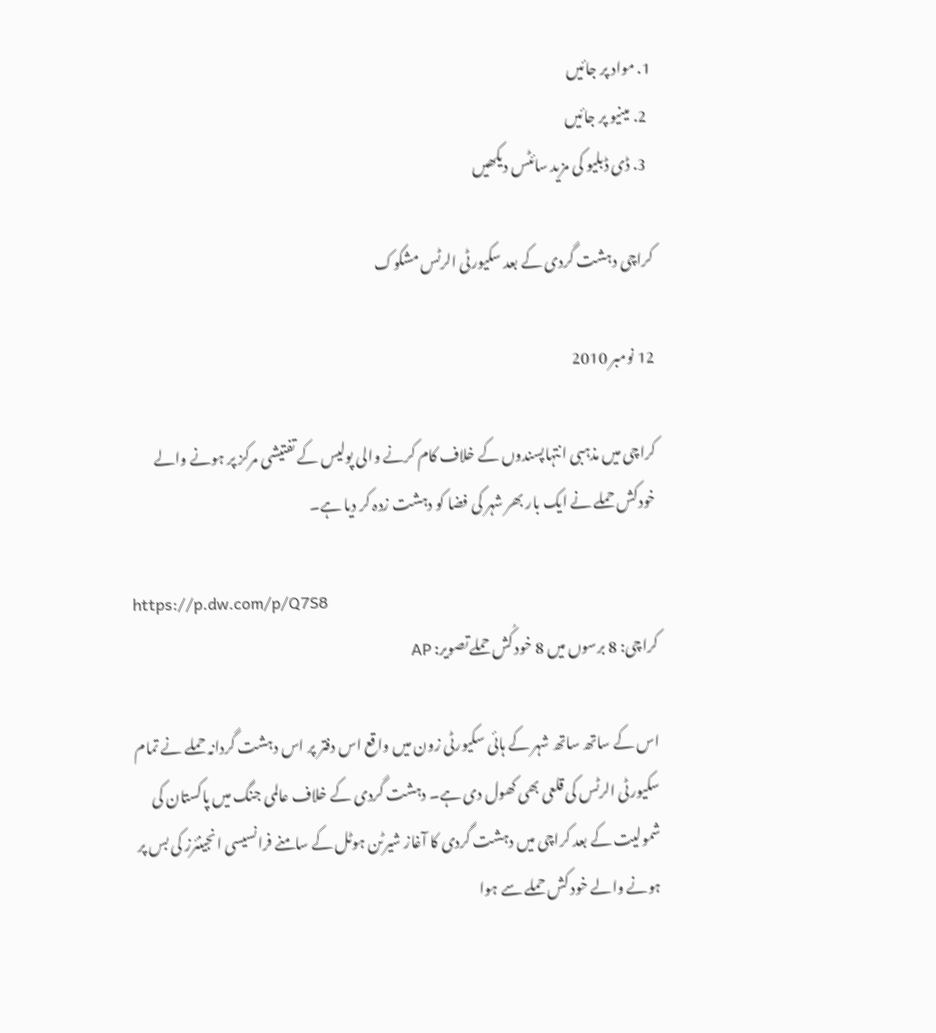1. مواد پر جائیں
  2. مینیو پر جائیں
  3. ڈی ڈبلیو کی مزید سائٹس دیکھیں

کراچی دہشت گردی کے بعد سکیورٹی الرٹس مشکوک

12 نومبر 2010

کراچی میں مذہبی انتہاپسندوں کے خلاف کام کرنے والی پولیس کے تفتیشی مرکز پر ہونے والے خودکش حملے نے ایک بار بھر شہر کی فضا کو دہشت زدہ کر دیا ہے۔

https://p.dw.com/p/Q7S8
کراچی: 8 برسوں میں 8 خود کُش حملےتصویر: AP

اس کے ساتھ ساتھ شہر کے ہائی سکیورٹی زون میں واقع اس دفتر پر اس دہشت گردانہ حملے نے تمام سکیورٹی الرٹس کی قلعی بھی کھول دی ہے۔ دہشت گردی کے خلاف عالمی جنگ میں پاکستان کی شمولیت کے بعد کراچی میں دہشت گردی کا آغاز شیرٹن ہوٹل کے سامنے فرانسیسی انجینئرز کی بس پر ہونے والے خود کش حملے سے ہوا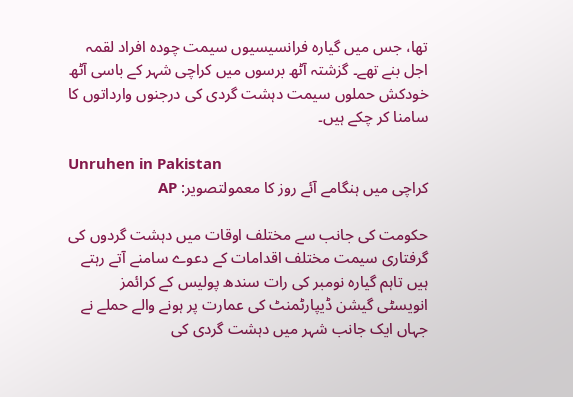تھا، جس میں گیارہ فرانسیسیوں سیمت چودہ افراد لقمہ اجل بنے تھے۔ گزشتہ آٹھ برسوں میں کراچی شہر کے باسی آٹھ خودکش حملوں سیمت دہشت گردی کی درجنوں وارداتوں کا سامنا کر چکے ہیں۔

Unruhen in Pakistan
کراچی میں ہنگامے آئے روز کا معمولتصویر: AP

حکومت کی جانب سے مختلف اوقات میں دہشت گردوں کی گرفتاری سیمت مختلف اقدامات کے دعوے سامنے آتے رہتے ہیں تاہم گیارہ نومبر کی رات سندھ پولیس کے کرائمز انویسٹی گیشن ڈیپارٹمنٹ کی عمارت پر ہونے والے حملے نے جہاں ایک جانب شہر میں دہشت گردی کی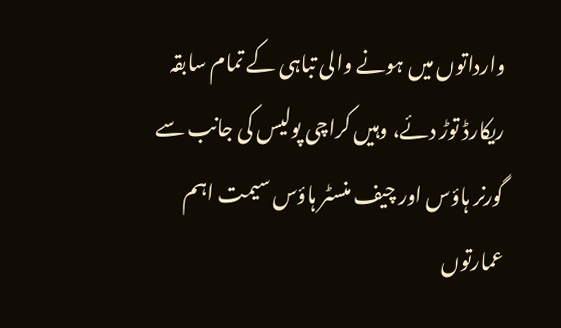وارداتوں میں ہونے والی تباہی کے تمام سابقہ ریکارڈ توڑ دئے، وہیں کراچی پولیس کی جانب سے گورنر ہاؤس اور چیف منسٹر ہاؤس سیمت اہم عمارتوں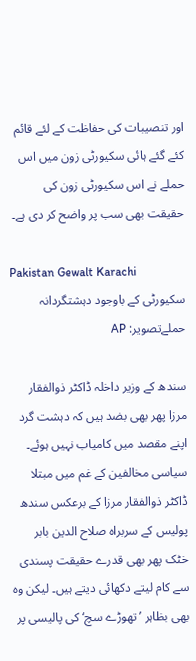اور تنصیبات کی حفاظت کے لئے قائم کئے گئے ہائی سکیورٹی زون میں اس حملے نے اس سکیورٹی زون کی حقیقت بھی سب پر واضح کر دی ہے۔

Pakistan Gewalt Karachi
سکیورٹی کے باوجود دہشتگردانہ حملےتصویر: AP

سندھ کے وزیر داخلہ ڈاکٹر ذوالفقار مرزا پھر بھی بضد ہیں کہ دہشت گرد اپنے مقصد میں کامیاب نہیں ہوئے۔ سیاسی مخالفین کے غم میں مبتلا ڈاکٹر ذوالفقار مرزا کے برعکس سندھ پولیس کے سربراہ صلاح الدین بابر خٹک پھر بھی قدرے حقیقت پسندی سے کام لیتے دکھائی دیتے ہیں۔ لیکن وہ بھی بظاہر ’تھوڑے سچ‘ کی پالیسی پر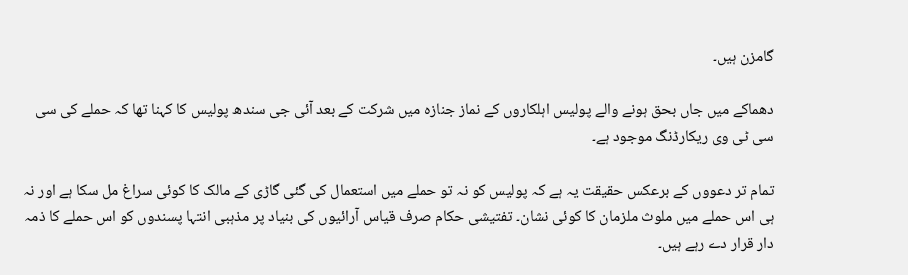گامزن ہیں۔

دھماکے میں جاں بحق ہونے والے پولیس اہلکاروں کے نماز جنازہ میں شرکت کے بعد آئی جی سندھ پولیس کا کہنا تھا کہ حملے کی سی سی ٹی وی ریکارڈنگ موجود ہے۔

تمام تر دعووں کے برعکس حقیقت یہ ہے کہ پولیس کو نہ تو حملے میں استعمال کی گئی گاڑی کے مالک کا کوئی سراغ مل سکا ہے اور نہ ہی اس حملے میں ملوث ملزمان کا کوئی نشان۔ تفتیشی حکام صرف قیاس آرائیوں کی بنیاد پر مذہبی انتہا پسندوں کو اس حملے کا ذمہ دار قرار دے رہے ہیں۔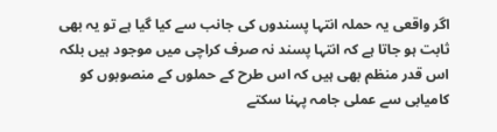اگر واقعی یہ حملہ انتہا پسندوں کی جانب سے کیا گیا ہے تو یہ بھی ثابت ہو جاتا ہے کہ انتہا پسند نہ صرف کراچی میں موجود ہیں بلکہ اس قدر منظم بھی ہیں کہ اس طرح کے حملوں کے منصوبوں کو کامیابی سے عملی جامہ پہنا سکتے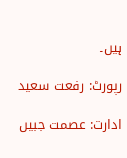ہیں۔

رپورٹ: رفعت سعید

ادارت: عصمت جبیں